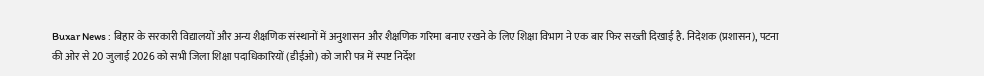Buxar News : बिहार के सरकारी विद्यालयों और अन्य शैक्षणिक संस्थानों में अनुशासन और शैक्षणिक गरिमा बनाए रखने के लिए शिक्षा विभाग ने एक बार फिर सख्ती दिखाई है. निदेशक (प्रशासन), पटना की ओर से 20 जुलाई 2026 को सभी जिला शिक्षा पदाधिकारियों (डीईओ) को जारी पत्र में स्पष्ट निर्देश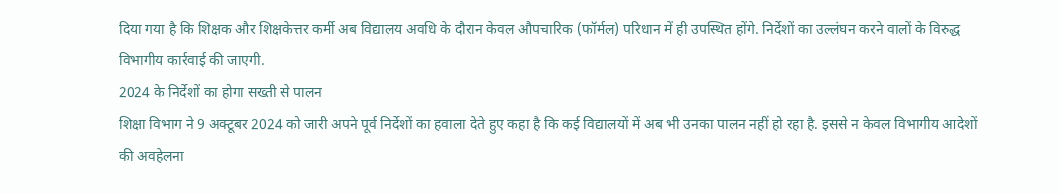दिया गया है कि शिक्षक और शिक्षकेत्तर कर्मी अब विद्यालय अवधि के दौरान केवल औपचारिक (फॉर्मल) परिधान में ही उपस्थित होंगे. निर्देशों का उल्लंघन करने वालों के विरुद्ध विभागीय कार्रवाई की जाएगी.
2024 के निर्देशों का होगा सख्ती से पालन
शिक्षा विभाग ने 9 अक्टूबर 2024 को जारी अपने पूर्व निर्देशों का हवाला देते हुए कहा है कि कई विद्यालयों में अब भी उनका पालन नहीं हो रहा है. इससे न केवल विभागीय आदेशों की अवहेलना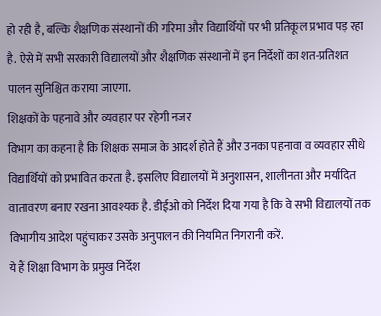हो रही है, बल्कि शैक्षणिक संस्थानों की गरिमा और विद्यार्थियों पर भी प्रतिकूल प्रभाव पड़ रहा है. ऐसे में सभी सरकारी विद्यालयों और शैक्षणिक संस्थानों में इन निर्देशों का शत-प्रतिशत पालन सुनिश्चित कराया जाएगा.
शिक्षकों के पहनावे और व्यवहार पर रहेगी नजर
विभाग का कहना है कि शिक्षक समाज के आदर्श होते हैं और उनका पहनावा व व्यवहार सीधे विद्यार्थियों को प्रभावित करता है. इसलिए विद्यालयों में अनुशासन, शालीनता और मर्यादित वातावरण बनाए रखना आवश्यक है. डीईओ को निर्देश दिया गया है कि वे सभी विद्यालयों तक विभागीय आदेश पहुंचाकर उसके अनुपालन की नियमित निगरानी करें.
ये हैं शिक्षा विभाग के प्रमुख निर्देश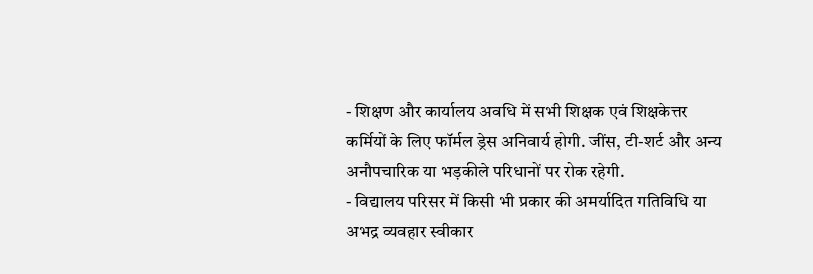- शिक्षण और कार्यालय अवधि में सभी शिक्षक एवं शिक्षकेत्तर कर्मियों के लिए फॉर्मल ड्रेस अनिवार्य होगी. जींस, टी-शर्ट और अन्य अनौपचारिक या भड़कीले परिधानों पर रोक रहेगी.
- विद्यालय परिसर में किसी भी प्रकार की अमर्यादित गतिविधि या अभद्र व्यवहार स्वीकार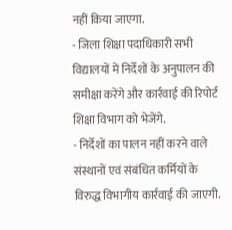नहीं किया जाएगा.
- जिला शिक्षा पदाधिकारी सभी विद्यालयों में निर्देशों के अनुपालन की समीक्षा करेंगे और कार्रवाई की रिपोर्ट शिक्षा विभाग को भेजेंगे.
- निर्देशों का पालन नहीं करने वाले संस्थानों एवं संबंधित कर्मियों के विरुद्ध विभागीय कार्रवाई की जाएगी.